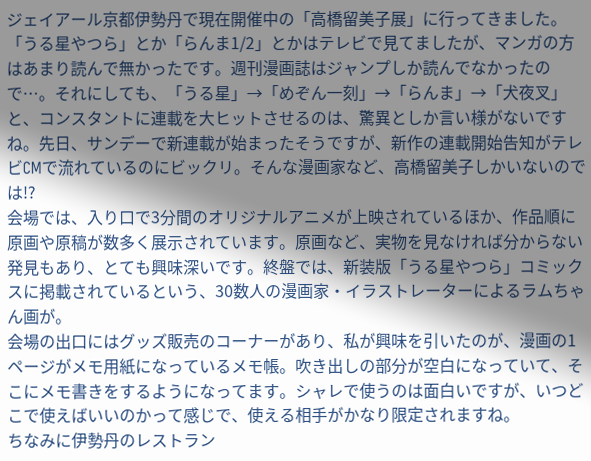ジェイアール京都伊勢丹で現在開催中の「高橋留美子展」に行ってきました。
「うる星やつら」とか「らんま1/2」とかはテレビで見てましたが、マンガの方はあまり読んで無かったです。週刊漫画誌はジャンプしか読んでなかったので…。それにしても、「うる星」→「めぞん一刻」→「らんま」→「犬夜叉」と、コンスタントに連載を大ヒットさせるのは、驚異としか言い様がないですね。先日、サンデーで新連載が始まったそうですが、新作の連載開始告知がテレビCMで流れているのにビックリ。そんな漫画家など、高橋留美子しかいないのでは!?
会場では、入り口で3分間のオリジナルアニメが上映されているほか、作品順に原画や原稿が数多く展示されています。原画など、実物を見なければ分からない発見もあり、とても興味深いです。終盤では、新装版「うる星やつら」コミックスに掲載されているという、30数人の漫画家・イラストレーターによるラムちゃん画が。
会場の出口にはグッズ販売のコーナーがあり、私が興味を引いたのが、漫画の1ページがメモ用紙になっているメモ帳。吹き出しの部分が空白になっていて、そこにメモ書きをするようになってます。シャレで使うのは面白いですが、いつどこで使えばいいのかって感じで、使える相手がかなり限定されますね。
ちなみに伊勢丹のレストラン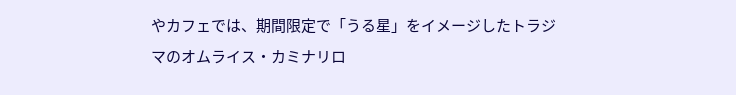やカフェでは、期間限定で「うる星」をイメージしたトラジマのオムライス・カミナリロ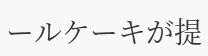ールケーキが提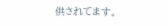供されてます。